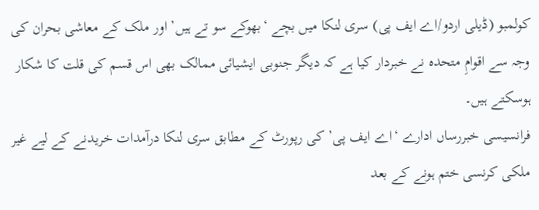کولمبو (ڈیلی اردو/اے ایف پی) سری لنکا میں بچے ‘بھوکے سو تے ہیں’ اور ملک کے معاشی بحران کی وجہ سے اقوامِ متحدہ نے خبردار کیا ہے کہ دیگر جنوبی ایشیائی ممالک بھی اس قسم کی قلت کا شکار ہوسکتے ہیں۔
فرانسیسی خبررساں ادارے ‘اے ایف پی’ کی رپورٹ کے مطابق سری لنکا درآمدات خریدنے کے لیے غیر ملکی کرنسی ختم ہونے کے بعد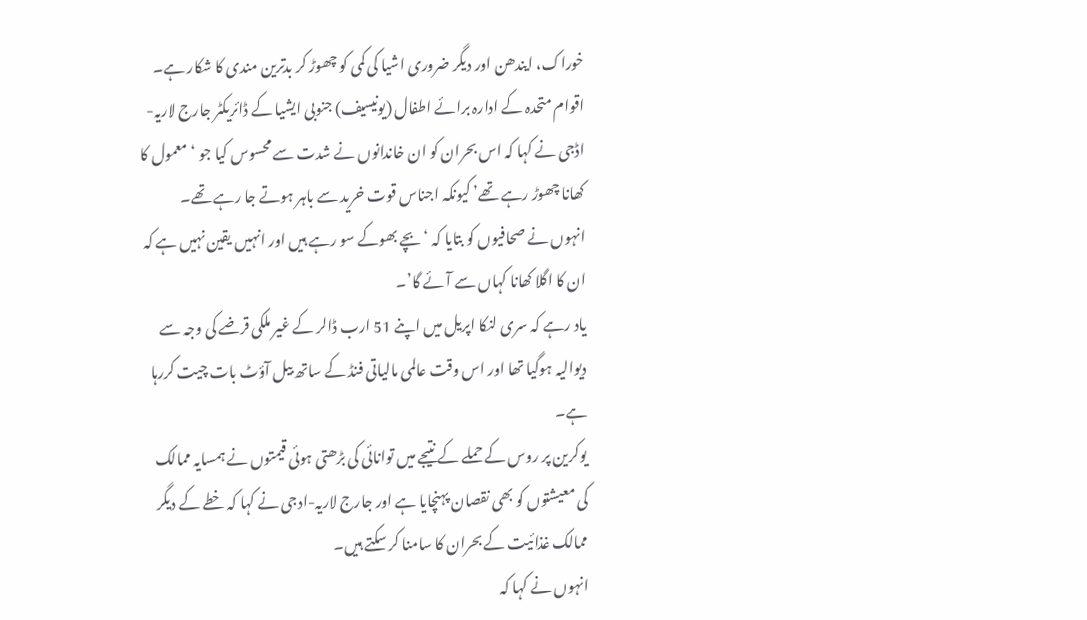خوراک، ایندھن اور دیگر ضروری اشیا کی کمی کو چھوڑ کر بدترین مندی کا شکار ہے۔
اقوام متحدہ کے ادارہ برائے اطفال (یونیسیف) جنوبی ایشیا کے ڈائریکٹر جارج لاریہ-اڈجی نے کہا کہ اس بحران کو ان خاندانوں نے شدت سے محسوس کیا جو ‘معمول کا کھانا چھوڑ رہے تھے’ کیونکہ اجناس قوت خرید سے باہر ہوتے جا رہے تھے۔
انہوں نے صحافیوں کو بتایا کہ ‘بچے بھوکے سو رہے ہیں اور انہیں یقین نہیں ہے کہ ان کا اگلا کھانا کہاں سے آئے گا’۔
یاد رہے کہ سری لنکا اپریل میں اپنے 51 ارب ڈالر کے غیر ملکی قرضے کی وجہ سے دیوالیہ ہوگیا تھا اور اس وقت عالمی مالیاتی فنڈ کے ساتھ بیل آؤٹ بات چیت کررہا ہے۔
یوکرین پر روس کے حملے کے نتیجے میں توانائی کی بڑھتی ہوئی قیمتوں نے ہمسایہ ممالک کی معیشتوں کو بھی نقصان پہنچایا ہے اور جارج لاریہ-ادجی نے کہا کہ خطے کے دیگر ممالک غذائیت کے بحران کا سامنا کر سکتے ہیں۔
انہوں نے کہا کہ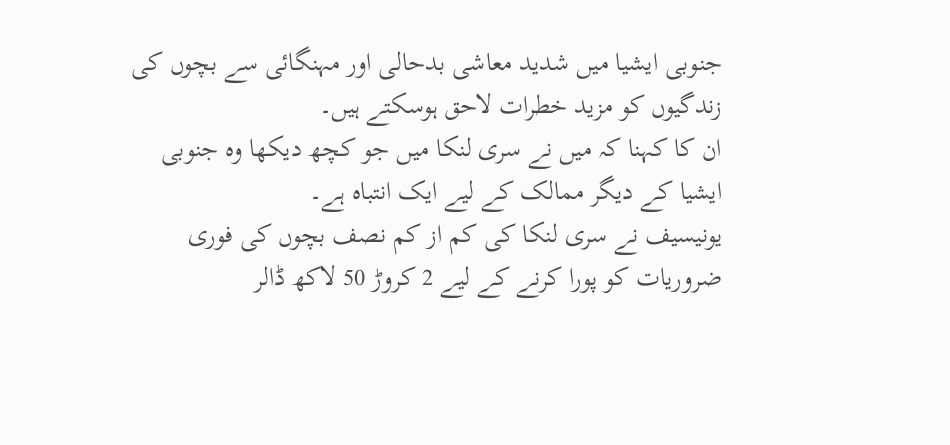جنوبی ایشیا میں شدید معاشی بدحالی اور مہنگائی سے بچوں کی زندگیوں کو مزید خطرات لاحق ہوسکتے ہیں۔
ان کا کہنا کہ میں نے سری لنکا میں جو کچھ دیکھا وہ جنوبی ایشیا کے دیگر ممالک کے لیے ایک انتباہ ہے۔
یونیسیف نے سری لنکا کی کم از کم نصف بچوں کی فوری ضروریات کو پورا کرنے کے لیے 2 کروڑ 50 لاکھ ڈالر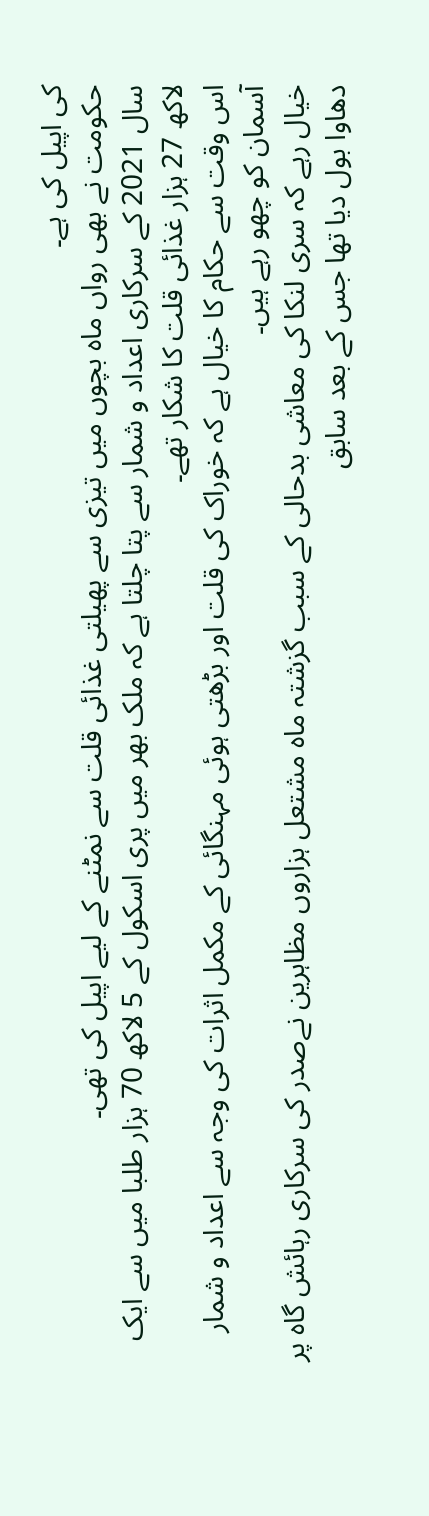کی اپیل کی ہے۔
حکومت نے بھی رواں ماہ بچوں میں تیزی سے پھیلتی غذائی قلت سے نمٹنے کے لیے اپیل کی تھی۔
سال 2021 کے سرکاری اعداد و شمار سے پتا چلتا ہے کہ ملک بھر میں پری اسکول کے 5 لاکھ 70 ہزار طلبا میں سے ایک لاکھ 27 ہزار غذائی قلت کا شکار تھے۔
اس وقت سے حکام کا خیال ہے کہ خوراک کی قلت اور بڑھتی ہوئی مہنگائی کے مکمل اثرات کی وجہ سے اعداد و شمار آسمان کو چھو رہے ہیں۔
خیال رہے کہ سری لنکا کی معاشی بدحالی کے سبب گزشتہ ماہ مشتعل ہزاروں مظاہرین نےصدر کی سرکاری رہائش گاہ پر دھاوا بول دیا تھا جس کے بعد سابق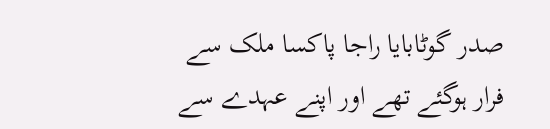صدر گوٹابایا راجا پاکسا ملک سے فرار ہوگئے تھے اور اپنے عہدے سے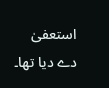استعفیٰ دے دیا تھا۔